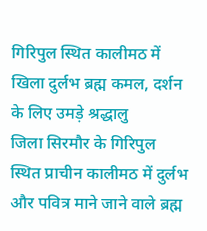गिरिपुल स्थित कालीमठ में खिला दुर्लभ ब्रह्म कमल, दर्शन के लिए उमड़े श्रद्धालु
जिला सिरमौर के गिरिपुल स्थित प्राचीन कालीमठ में दुर्लभ और पवित्र माने जाने वाले ब्रह्म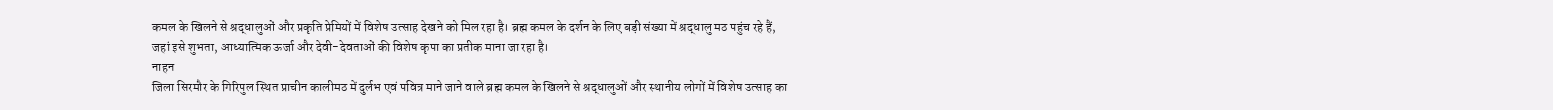कमल के खिलने से श्रद्धालुओं और प्रकृति प्रेमियों में विशेष उत्साह देखने को मिल रहा है। ब्रह्म कमल के दर्शन के लिए बड़ी संख्या में श्रद्धालु मठ पहुंच रहे हैं, जहां इसे शुभता, आध्यात्मिक ऊर्जा और देवी-देवताओं की विशेष कृपा का प्रतीक माना जा रहा है।
नाहन
जिला सिरमौर के गिरिपुल स्थित प्राचीन कालीमठ में दुर्लभ एवं पवित्र माने जाने वाले ब्रह्म कमल के खिलने से श्रद्धालुओं और स्थानीय लोगों में विशेष उत्साह का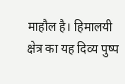माहौल है। हिमालयी क्षेत्र का यह दिव्य पुष्प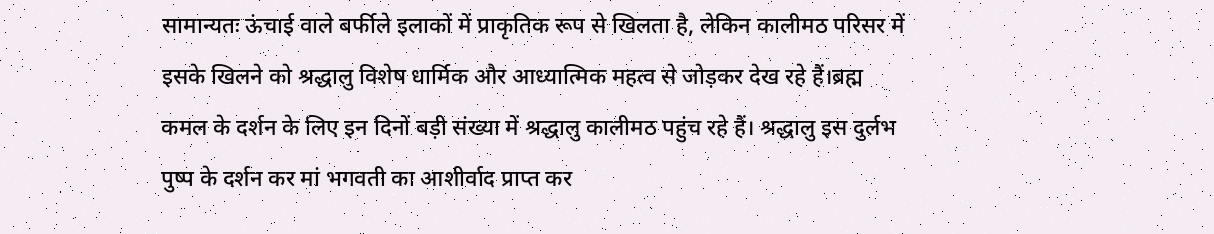सामान्यतः ऊंचाई वाले बर्फीले इलाकों में प्राकृतिक रूप से खिलता है, लेकिन कालीमठ परिसर में इसके खिलने को श्रद्धालु विशेष धार्मिक और आध्यात्मिक महत्व से जोड़कर देख रहे हैं।ब्रह्म कमल के दर्शन के लिए इन दिनों बड़ी संख्या में श्रद्धालु कालीमठ पहुंच रहे हैं। श्रद्धालु इस दुर्लभ पुष्प के दर्शन कर मां भगवती का आशीर्वाद प्राप्त कर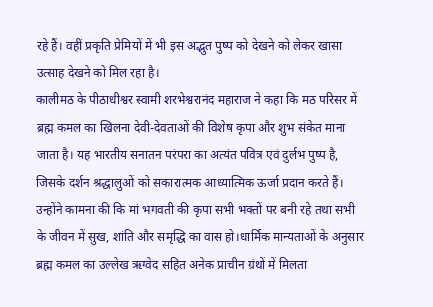रहे हैं। वहीं प्रकृति प्रेमियों में भी इस अद्भुत पुष्प को देखने को लेकर खासा उत्साह देखने को मिल रहा है।
कालीमठ के पीठाधीश्वर स्वामी शरभेश्वरानंद महाराज ने कहा कि मठ परिसर में ब्रह्म कमल का खिलना देवी-देवताओं की विशेष कृपा और शुभ संकेत माना जाता है। यह भारतीय सनातन परंपरा का अत्यंत पवित्र एवं दुर्लभ पुष्प है, जिसके दर्शन श्रद्धालुओं को सकारात्मक आध्यात्मिक ऊर्जा प्रदान करते हैं। उन्होंने कामना की कि मां भगवती की कृपा सभी भक्तों पर बनी रहे तथा सभी के जीवन में सुख, शांति और समृद्धि का वास हो।धार्मिक मान्यताओं के अनुसार ब्रह्म कमल का उल्लेख ऋग्वेद सहित अनेक प्राचीन ग्रंथों में मिलता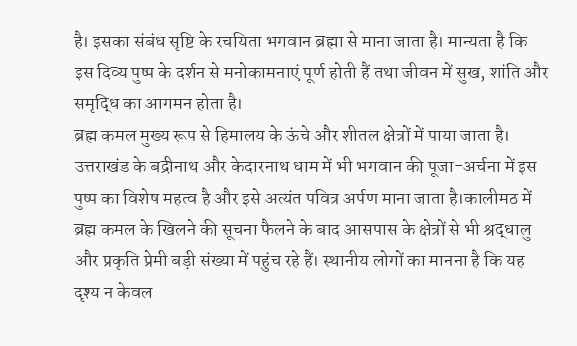है। इसका संबंध सृष्टि के रचयिता भगवान ब्रह्मा से माना जाता है। मान्यता है कि इस दिव्य पुष्प के दर्शन से मनोकामनाएं पूर्ण होती हैं तथा जीवन में सुख, शांति और समृद्धि का आगमन होता है।
ब्रह्म कमल मुख्य रूप से हिमालय के ऊंचे और शीतल क्षेत्रों में पाया जाता है। उत्तराखंड के बद्रीनाथ और केदारनाथ धाम में भी भगवान की पूजा-अर्चना में इस पुष्प का विशेष महत्व है और इसे अत्यंत पवित्र अर्पण माना जाता है।कालीमठ में ब्रह्म कमल के खिलने की सूचना फैलने के बाद आसपास के क्षेत्रों से भी श्रद्धालु और प्रकृति प्रेमी बड़ी संख्या में पहुंच रहे हैं। स्थानीय लोगों का मानना है कि यह दृश्य न केवल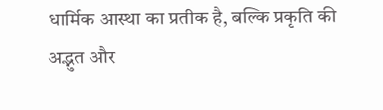धार्मिक आस्था का प्रतीक है, बल्कि प्रकृति की अद्भुत और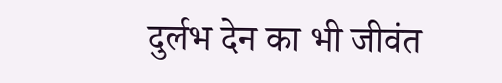दुर्लभ देन का भी जीवंत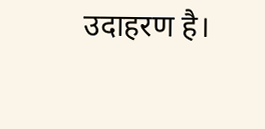उदाहरण है।